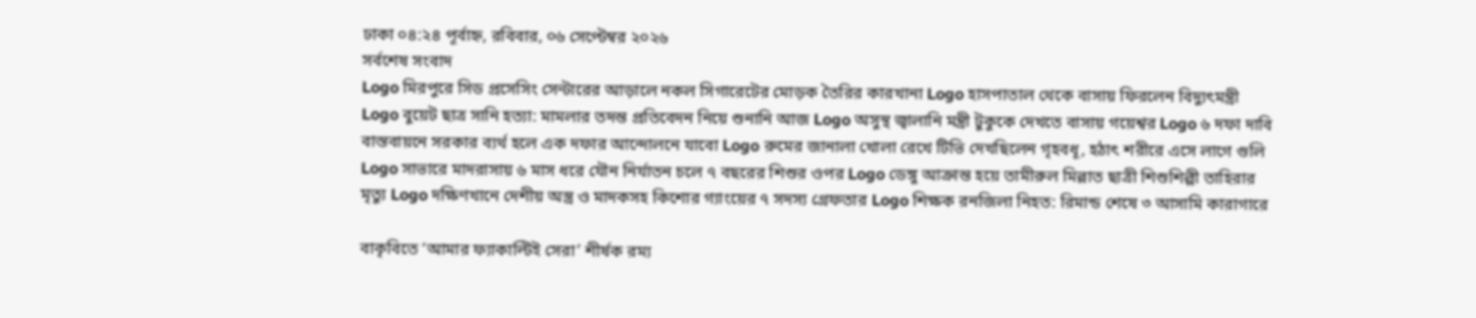ঢাকা ০৪:২৪ পূর্বাহ্ন, রবিবার, ০৬ সেপ্টেম্বর ২০২৬
সর্বশেষ সংবাদ
Logo মিরপুরে সিড প্রসেসিং সেন্টারের আড়ালে নকল সিগারেটের মোড়ক তৈরির কারখানা Logo হাসপাতাল থেকে বাসায় ফিরলেন বিদ্যুৎমন্ত্রী Logo বুয়েট ছাত্র সানি হত্যা: মামলার তদন্ত প্রতিবেদন নিয়ে শুনানি আজ Logo অসুস্থ জ্বালানি মন্ত্রী টুকুকে দেখতে বাসায় গয়েশ্বর Logo ৬ দফা দাবি বাস্তবায়নে সরকার ব্যর্থ হলে এক দফার আন্দোলনে যাবো Logo রুমের জানালা খোলা রেখে টিভি দেখছিলেন গৃহবধূ, হঠাৎ শরীরে এসে লাগে গুলি Logo সাভারে মাদরাসায় ৬ মাস ধরে যৌন নির্যাতন চলে ৭ বছরের শিশুর ওপর Logo ডেঙ্গু আক্রান্ত হয়ে তামীরুল মিল্লাত ছাত্রী শিশুশিল্পী তাহিরার মৃত্যু Logo দক্ষিণখানে দেশীয় অস্ত্র ও মাদকসহ কিশোর গ্যাংয়ের ৭ সদস্য গ্রেফতার Logo শিক্ষক রনজিলা নিহত: রিমান্ড শেষে ৩ আসামি কারাগারে

বাকৃবিতে ‘আমার ফ্যাকাল্টিই সেরা’ শীর্ষক রম্য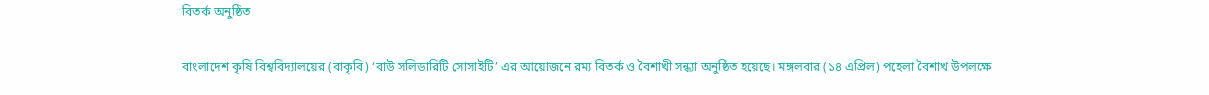বিতর্ক অনুষ্ঠিত

বাংলাদেশ কৃষি বিশ্ববিদ্যালয়ের (বাকৃবি) ‘বাউ সলিডারিটি সোসাইটি’ এর আয়োজনে রম্য বিতর্ক ও বৈশাখী সন্ধ্যা অনুষ্ঠিত হয়েছে। মঙ্গলবার (১৪ এপ্রিল) পহেলা বৈশাখ উপলক্ষে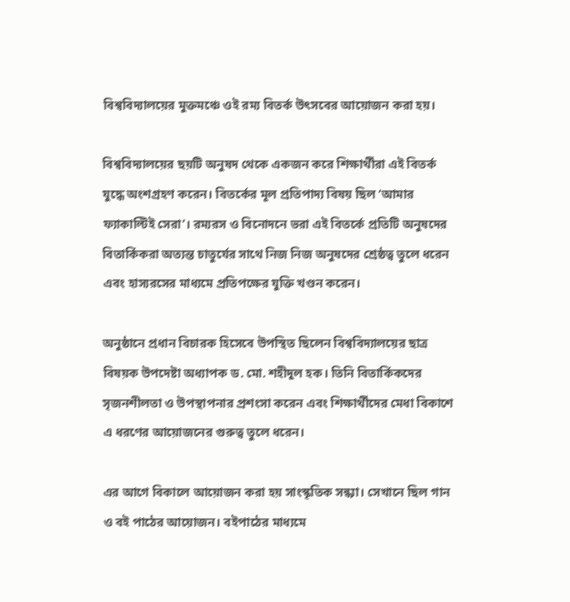বিশ্ববিদ্যালয়ের মুক্তমঞ্চে ওই রম্য বিতর্ক উৎসবের আয়োজন করা হয়।

বিশ্ববিদ্যালয়ের ছয়টি অনুষদ থেকে একজন করে শিক্ষার্থীরা এই বিতর্ক যুদ্ধে অংশগ্রহণ করেন। বিতর্কের মূল প্রতিপাদ্য বিষয় ছিল ‘আমার ফ্যাকাল্টিই সেরা’। রম্যরস ও বিনোদনে ভরা এই বিতর্কে প্রতিটি অনুষদের বিতার্কিকরা অত্যন্ত চাতুর্যের সাথে নিজ নিজ অনুষদের শ্রেষ্ঠত্ব তুলে ধরেন এবং হাস্যরসের মাধ্যমে প্রতিপক্ষের যুক্তি খণ্ডন করেন।

অনুষ্ঠানে প্রধান বিচারক হিসেবে উপস্থিত ছিলেন বিশ্ববিদ্যালয়ের ছাত্র বিষয়ক উপদেষ্টা অধ্যাপক ড. মো. শহীদুল হক। তিনি বিতার্কিকদের সৃজনশীলতা ও উপস্থাপনার প্রশংসা করেন এবং শিক্ষার্থীদের মেধা বিকাশে এ ধরণের আয়োজনের গুরুত্ব তুলে ধরেন।

এর আগে বিকালে আয়োজন করা হয় সাংস্কৃতিক সন্ধ্যা। সেখানে ছিল গান ও বই পাঠের আয়োজন। বইপাঠের মাধ্যমে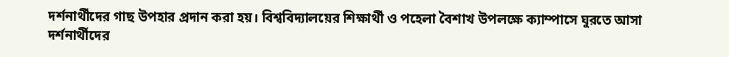দর্শনার্থীদের গাছ উপহার প্রদান করা হয়। বিশ্ববিদ্যালয়ের শিক্ষার্থী ও পহেলা বৈশাখ উপলক্ষে ক্যাম্পাসে ঘুরতে আসা দর্শনার্থীদের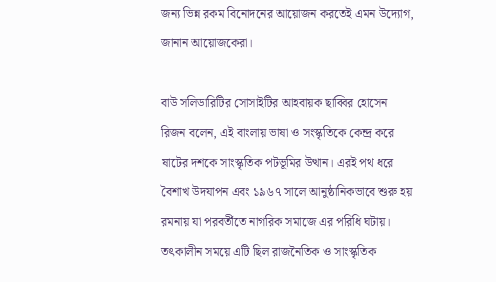জন্য ভিন্ন রকম বিনোদনের আয়োজন করতেই এমন উদ্যোগ, জানান আয়োজকেরা।

বাউ সলিডারিটির সোসাইটির আহবায়ক ছাব্বির হোসেন রিজন বলেন, এই বাংলায় ভাষা ও সংস্কৃতিকে কেন্দ্র করে ষাটের দশকে সাংস্কৃতিক পটভূমির উত্থান। এরই পথ ধরে বৈশাখ উদযাপন এবং ১৯৬৭ সালে আনুষ্ঠানিকভাবে শুরু হয় রমনায় যা পরবর্তীতে নাগরিক সমাজে এর পরিধি ঘটায়। তৎকালীন সময়ে এটি ছিল রাজনৈতিক ও সাংস্কৃতিক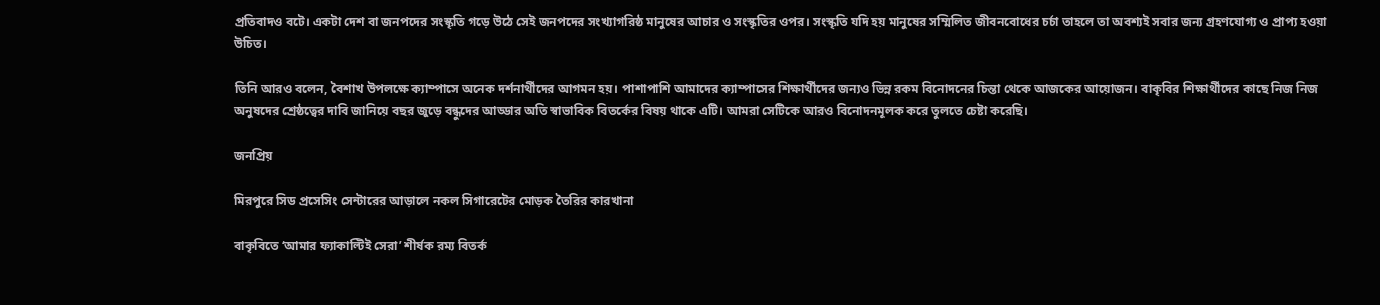প্রতিবাদও বটে। একটা দেশ বা জনপদের সংস্কৃতি গড়ে উঠে সেই জনপদের সংখ্যাগরিষ্ঠ মানুষের আচার ও সংস্কৃতির ওপর। সংস্কৃতি যদি হয় মানুষের সম্মিলিত জীবনবোধের চর্চা তাহলে তা অবশ্যই সবার জন্য গ্রহণযোগ্য ও প্রাপ্য হওয়া উচিত।

তিনি আরও বলেন, বৈশাখ উপলক্ষে ক্যাম্পাসে অনেক দর্শনার্থীদের আগমন হয়। পাশাপাশি আমাদের ক্যাম্পাসের শিক্ষার্থীদের জন্যও ভিন্ন রকম বিনোদনের চিন্তা থেকে আজকের আয়োজন। বাকৃবির শিক্ষার্থীদের কাছে নিজ নিজ অনুষদের শ্রেষ্ঠত্বের দাবি জানিয়ে বছর জুড়ে বন্ধুদের আড্ডার অতি স্বাভাবিক বিতর্কের বিষয় থাকে এটি। আমরা সেটিকে আরও বিনোদনমূলক করে তুলতে চেষ্টা করেছি।

জনপ্রিয়

মিরপুরে সিড প্রসেসিং সেন্টারের আড়ালে নকল সিগারেটের মোড়ক তৈরির কারখানা

বাকৃবিতে ‘আমার ফ্যাকাল্টিই সেরা’ শীর্ষক রম্য বিতর্ক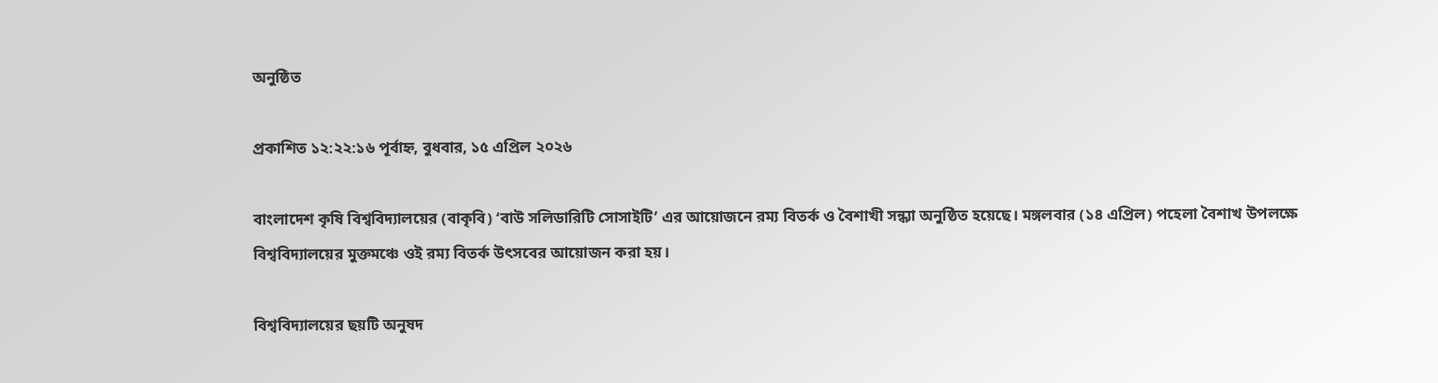অনুষ্ঠিত

প্রকাশিত ১২:২২:১৬ পূর্বাহ্ন, বুধবার, ১৫ এপ্রিল ২০২৬

বাংলাদেশ কৃষি বিশ্ববিদ্যালয়ের (বাকৃবি) ‘বাউ সলিডারিটি সোসাইটি’ এর আয়োজনে রম্য বিতর্ক ও বৈশাখী সন্ধ্যা অনুষ্ঠিত হয়েছে। মঙ্গলবার (১৪ এপ্রিল) পহেলা বৈশাখ উপলক্ষে বিশ্ববিদ্যালয়ের মুক্তমঞ্চে ওই রম্য বিতর্ক উৎসবের আয়োজন করা হয়।

বিশ্ববিদ্যালয়ের ছয়টি অনুষদ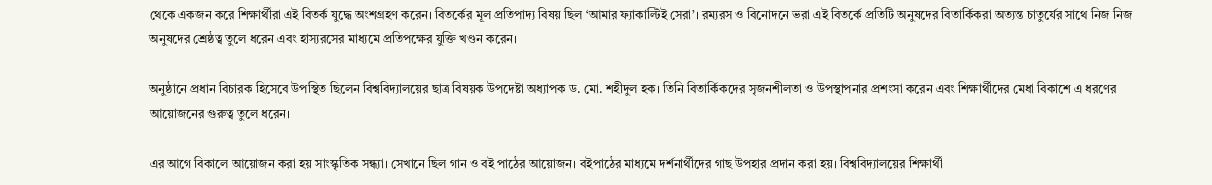থেকে একজন করে শিক্ষার্থীরা এই বিতর্ক যুদ্ধে অংশগ্রহণ করেন। বিতর্কের মূল প্রতিপাদ্য বিষয় ছিল ‘আমার ফ্যাকাল্টিই সেরা’। রম্যরস ও বিনোদনে ভরা এই বিতর্কে প্রতিটি অনুষদের বিতার্কিকরা অত্যন্ত চাতুর্যের সাথে নিজ নিজ অনুষদের শ্রেষ্ঠত্ব তুলে ধরেন এবং হাস্যরসের মাধ্যমে প্রতিপক্ষের যুক্তি খণ্ডন করেন।

অনুষ্ঠানে প্রধান বিচারক হিসেবে উপস্থিত ছিলেন বিশ্ববিদ্যালয়ের ছাত্র বিষয়ক উপদেষ্টা অধ্যাপক ড. মো. শহীদুল হক। তিনি বিতার্কিকদের সৃজনশীলতা ও উপস্থাপনার প্রশংসা করেন এবং শিক্ষার্থীদের মেধা বিকাশে এ ধরণের আয়োজনের গুরুত্ব তুলে ধরেন।

এর আগে বিকালে আয়োজন করা হয় সাংস্কৃতিক সন্ধ্যা। সেখানে ছিল গান ও বই পাঠের আয়োজন। বইপাঠের মাধ্যমে দর্শনার্থীদের গাছ উপহার প্রদান করা হয়। বিশ্ববিদ্যালয়ের শিক্ষার্থী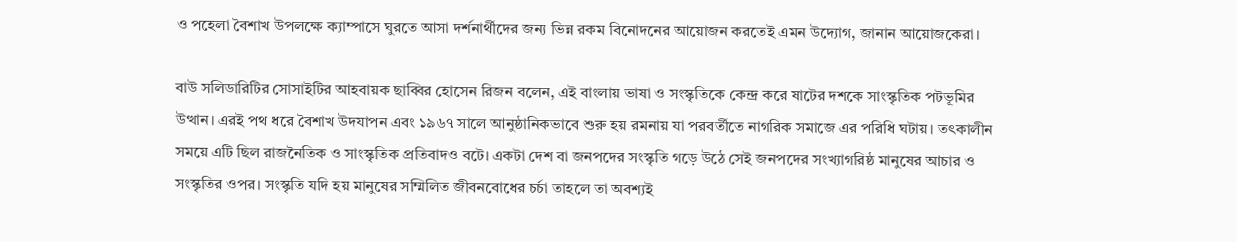ও পহেলা বৈশাখ উপলক্ষে ক্যাম্পাসে ঘুরতে আসা দর্শনার্থীদের জন্য ভিন্ন রকম বিনোদনের আয়োজন করতেই এমন উদ্যোগ, জানান আয়োজকেরা।

বাউ সলিডারিটির সোসাইটির আহবায়ক ছাব্বির হোসেন রিজন বলেন, এই বাংলায় ভাষা ও সংস্কৃতিকে কেন্দ্র করে ষাটের দশকে সাংস্কৃতিক পটভূমির উত্থান। এরই পথ ধরে বৈশাখ উদযাপন এবং ১৯৬৭ সালে আনুষ্ঠানিকভাবে শুরু হয় রমনায় যা পরবর্তীতে নাগরিক সমাজে এর পরিধি ঘটায়। তৎকালীন সময়ে এটি ছিল রাজনৈতিক ও সাংস্কৃতিক প্রতিবাদও বটে। একটা দেশ বা জনপদের সংস্কৃতি গড়ে উঠে সেই জনপদের সংখ্যাগরিষ্ঠ মানুষের আচার ও সংস্কৃতির ওপর। সংস্কৃতি যদি হয় মানুষের সম্মিলিত জীবনবোধের চর্চা তাহলে তা অবশ্যই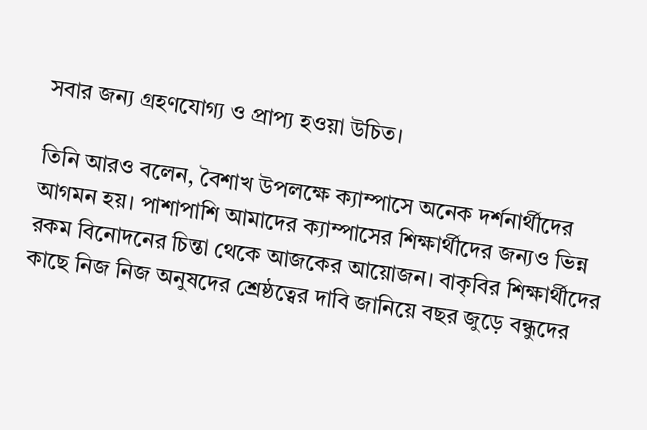সবার জন্য গ্রহণযোগ্য ও প্রাপ্য হওয়া উচিত।

তিনি আরও বলেন, বৈশাখ উপলক্ষে ক্যাম্পাসে অনেক দর্শনার্থীদের আগমন হয়। পাশাপাশি আমাদের ক্যাম্পাসের শিক্ষার্থীদের জন্যও ভিন্ন রকম বিনোদনের চিন্তা থেকে আজকের আয়োজন। বাকৃবির শিক্ষার্থীদের কাছে নিজ নিজ অনুষদের শ্রেষ্ঠত্বের দাবি জানিয়ে বছর জুড়ে বন্ধুদের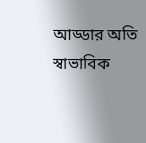আড্ডার অতি স্বাভাবিক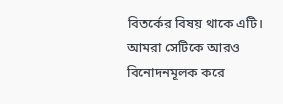বিতর্কের বিষয় থাকে এটি। আমরা সেটিকে আরও বিনোদনমূলক করে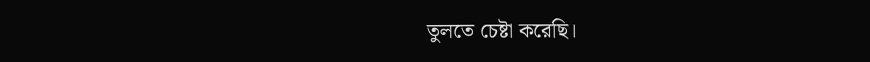তুলতে চেষ্টা করেছি।